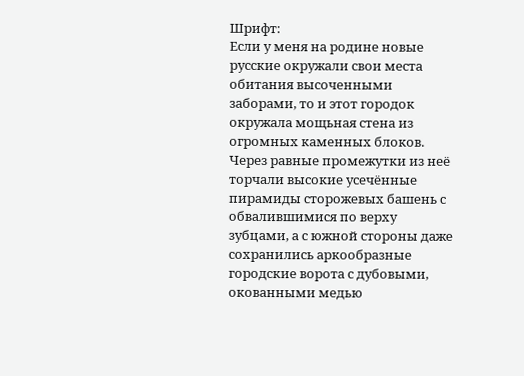Шрифт:
Если у меня на родине новые русские окружали свои места обитания высоченными заборами, то и этот городок окружала мощьная стена из огромных каменных блоков. Через равные промежутки из неё торчали высокие усечённые пирамиды сторожевых башень с обвалившимися по верху зубцами, а с южной стороны даже сохранились аркообразные городские ворота с дубовыми, окованными медью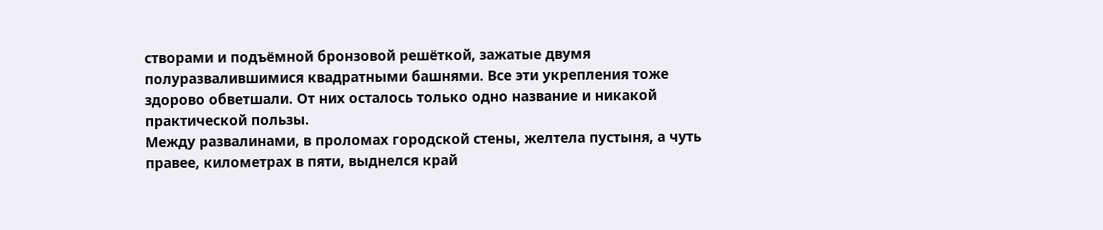створами и подъёмной бронзовой решёткой, зажатые двумя полуразвалившимися квадратными башнями. Все эти укрепления тоже здорово обветшали. От них осталось только одно название и никакой практической пользы.
Между развалинами, в проломах городской стены, желтела пустыня, а чуть правее, километрах в пяти, выднелся край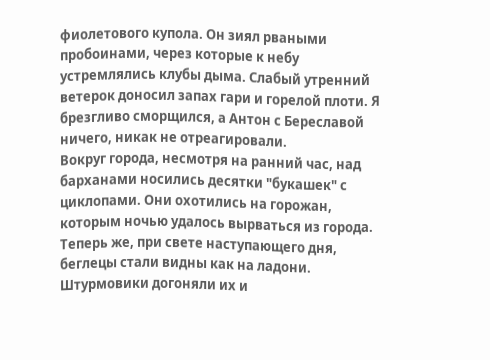фиолетового купола. Он зиял рваными пробоинами, через которые к небу устремлялись клубы дыма. Слабый утренний ветерок доносил запах гари и горелой плоти. Я брезгливо сморщился, а Антон с Береславой ничего, никак не отреагировали.
Вокруг города, несмотря на ранний час, над барханами носились десятки "букашек" с циклопами. Они охотились на горожан, которым ночью удалось вырваться из города. Теперь же, при свете наступающего дня, беглецы стали видны как на ладони. Штурмовики догоняли их и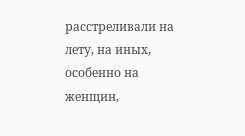расстреливали на лету, на иных, особенно на женщин,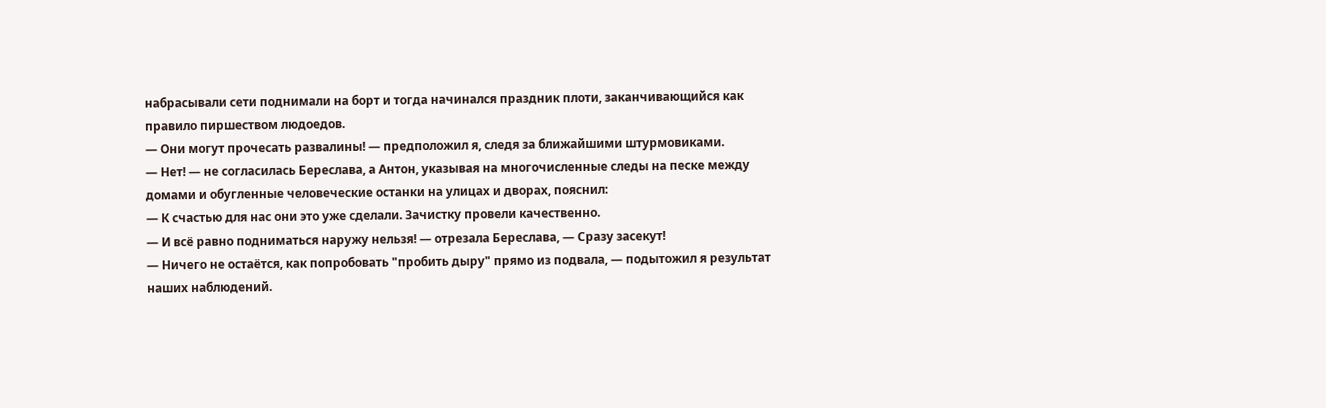набрасывали сети поднимали на борт и тогда начинался праздник плоти, заканчивающийся как правило пиршеством людоедов.
— Они могут прочесать развалины! — предположил я, следя за ближайшими штурмовиками.
— Нет! — не согласилась Береслава, а Антон, указывая на многочисленные следы на песке между домами и обугленные человеческие останки на улицах и дворах, пояснил:
— К счастью для нас они это уже сделали. Зачистку провели качественно.
— И всё равно подниматься наружу нельзя! — отрезала Береслава, — Сразу засекут!
— Ничего не остаётся, как попробовать "пробить дыру" прямо из подвала, — подытожил я результат наших наблюдений.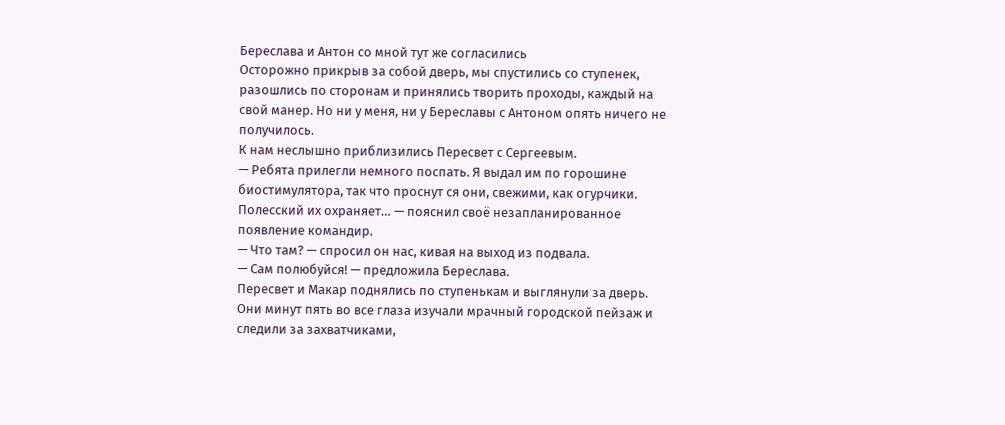Береслава и Антон со мной тут же согласились
Осторожно прикрыв за собой дверь, мы спустились со ступенек, разошлись по сторонам и принялись творить проходы, каждый на свой манер. Но ни у меня, ни у Береславы с Антоном опять ничего не получилось.
К нам неслышно приблизились Пересвет с Сергеевым.
— Ребята прилегли немного поспать. Я выдал им по горошине биостимулятора, так что проснут ся они, свежими, как огурчики. Полесский их охраняет… — пояснил своё незапланированное появление командир.
— Что там? — спросил он нас, кивая на выход из подвала.
— Сам полюбуйся! — предложила Береслава.
Пересвет и Макар поднялись по ступенькам и выглянули за дверь. Они минут пять во все глаза изучали мрачный городской пейзаж и следили за захватчиками,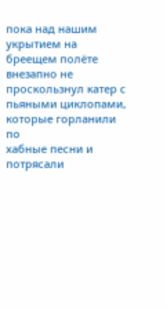пока над нашим укрытием на бреещем полёте внезапно не проскользнул катер с пьяными циклопами, которые горланили по
хабные песни и потрясали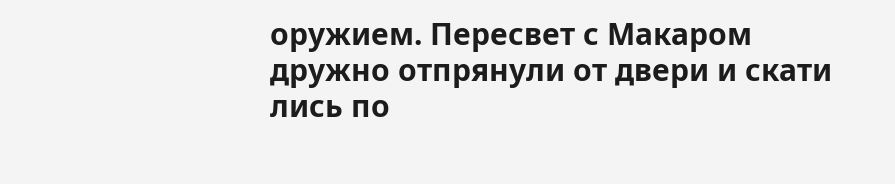оружием. Пересвет с Макаром дружно отпрянули от двери и скати лись по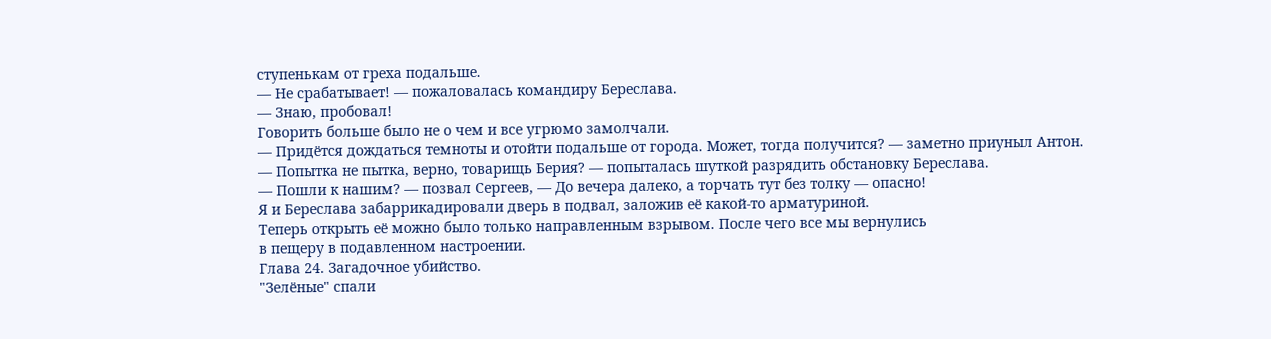ступенькам от греха подальше.
— Не срабатывает! — пожаловалась командиру Береслава.
— Знаю, пробовал!
Говорить больше было не о чем и все угрюмо замолчали.
— Придётся дождаться темноты и отойти подальше от города. Может, тогда получится? — заметно приуныл Антон.
— Попытка не пытка, верно, товарищь Берия? — попыталась шуткой разрядить обстановку Береслава.
— Пошли к нашим? — позвал Сергеев, — До вечера далеко, а торчать тут без толку — опасно!
Я и Береслава забаррикадировали дверь в подвал, заложив её какой-то арматуриной.
Теперь открыть её можно было только направленным взрывом. После чего все мы вернулись
в пещеру в подавленном настроении.
Глава 24. Загадочное убийство.
"Зелёные" спали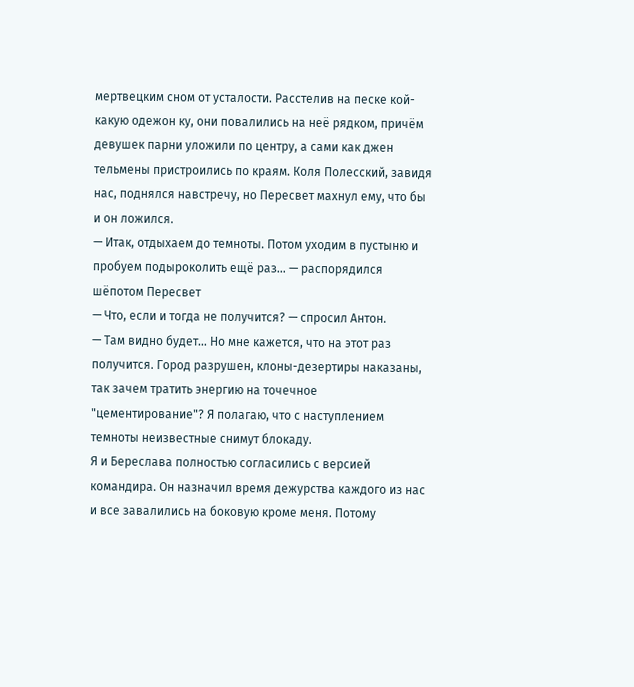мертвецким сном от усталости. Расстелив на песке кой-какую одежон ку, они повалились на неё рядком, причём девушек парни уложили по центру, а сами как джен тельмены пристроились по краям. Коля Полесский, завидя нас, поднялся навстречу, но Пересвет махнул ему, что бы и он ложился.
— Итак, отдыхаем до темноты. Потом уходим в пустыню и пробуем подыроколить ещё раз… — распорядился шёпотом Пересвет
— Что, если и тогда не получится? — спросил Антон.
— Там видно будет… Но мне кажется, что на этот раз получится. Город разрушен, клоны-дезертиры наказаны, так зачем тратить энергию на точечное "цементирование"? Я полагаю, что с наступлением темноты неизвестные снимут блокаду.
Я и Береслава полностью согласились с версией командира. Он назначил время дежурства каждого из нас и все завалились на боковую кроме меня. Потому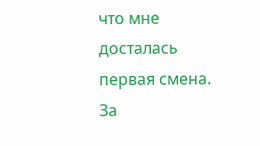что мне досталась первая смена. За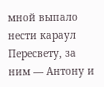мной выпало нести караул Пересвету, за ним — Антону и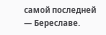самой последней — Береславе.